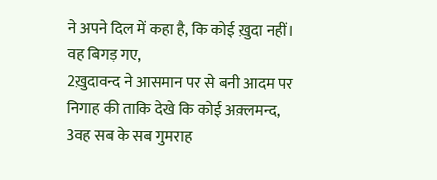ने अपने दिल में कहा है, कि कोई ख़ुदा नहीं। वह बिगड़ गए,
2ख़ुदावन्द ने आसमान पर से बनी आदम पर निगाह की ताकि देखे कि कोई अक़्लमन्द,
3वह सब के सब गुमराह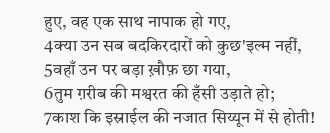हुए, वह एक साथ नापाक हो गए,
4क्या उन सब बदकिरदारों को कुछ'इल्म नहीं,
5वहाँ उन पर बड़ा ख़ौफ़ छा गया,
6तुम ग़रीब की मश्वरत की हँसी उड़ाते हो;
7काश कि इस्राईल की नजात सिय्यून में से होती!